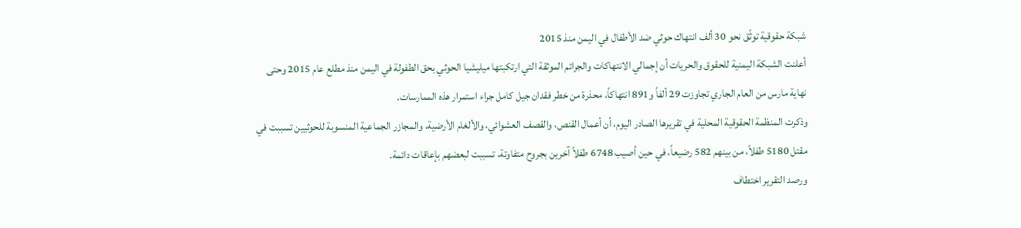شبكة حقوقية توثّق نحو 30 ألف انتهاك حوثي ضد الأطفال في اليمن منذ 2015
أعلنت الشبكة اليمنية للحقوق والحريات أن إجمالي الانتهاكات والجرائم الموثقة التي ارتكبتها ميليشيا الحوثي بحق الطفولة في اليمن منذ مطلع عام 2015 وحتى نهاية مارس من العام الجاري تجاوزت 29 ألفاً و891 انتهاكاً، محذرة من خطر فقدان جيل كامل جراء استمرار هذه الممارسات.
وذكرت المنظمة الحقوقية المحلية في تقريرها الصادر اليوم، أن أعمال القنص، والقصف العشوائي، والألغام الأرضية، والمجازر الجماعية المنسوبة للحوثيين تسببت في مقتل 5180 طفلاً، من بينهم 582 رضيعاً، في حين أصيب 6748 طفلاً آخرين بجروح متفاوتة، تسببت لبعضهم بإعاقات دائمة.
ورصد التقرير اختطاف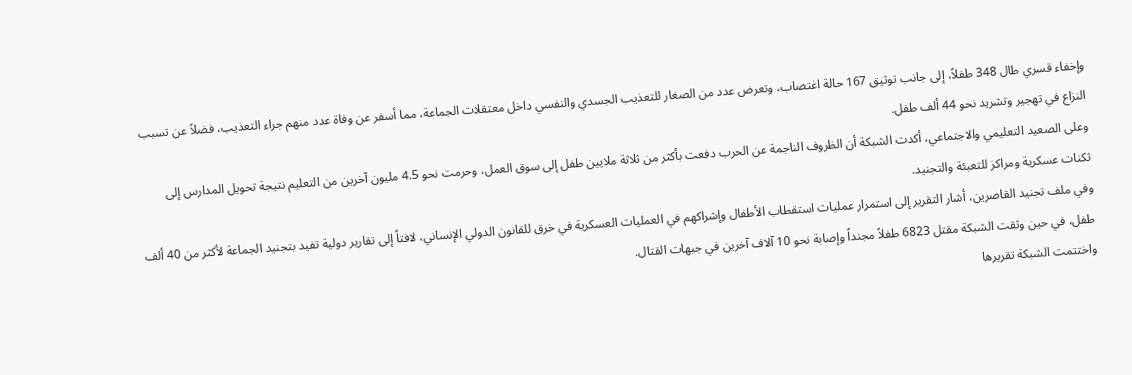وإخفاء قسري طال 348 طفلاً، إلى جانب توثيق 167 حالة اغتصاب، وتعرض عدد من الصغار للتعذيب الجسدي والنفسي داخل معتقلات الجماعة، مما أسفر عن وفاة عدد منهم جراء التعذيب، فضلاً عن تسبب النزاع في تهجير وتشريد نحو 44 ألف طفل.
وعلى الصعيد التعليمي والاجتماعي، أكدت الشبكة أن الظروف الناجمة عن الحرب دفعت بأكثر من ثلاثة ملايين طفل إلى سوق العمل، وحرمت نحو 4.5 مليون آخرين من التعليم نتيجة تحويل المدارس إلى ثكنات عسكرية ومراكز للتعبئة والتجنيد.
وفي ملف تجنيد القاصرين، أشار التقرير إلى استمرار عمليات استقطاب الأطفال وإشراكهم في العمليات العسكرية في خرق للقانون الدولي الإنساني، لافتاً إلى تقارير دولية تفيد بتجنيد الجماعة لأكثر من 40 ألف طفل، في حين وثقت الشبكة مقتل 6823 طفلاً مجنداً وإصابة نحو 10 آلاف آخرين في جبهات القتال.
واختتمت الشبكة تقريرها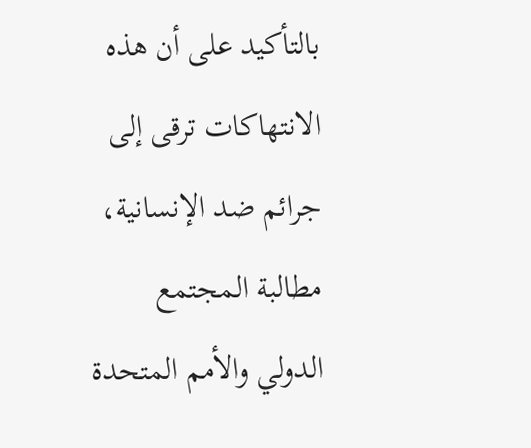بالتأكيد على أن هذه الانتهاكات ترقى إلى جرائم ضد الإنسانية، مطالبة المجتمع الدولي والأمم المتحدة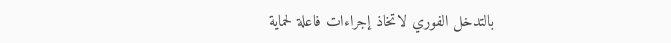بالتدخل الفوري لاتخاذ إجراءات فاعلة لحماية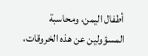أطفال اليمن، ومحاسبة المسؤولين عن هذه الخروقات،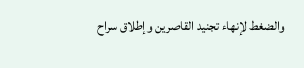والضغط لإنهاء تجنيد القاصرين وإطلاق سراح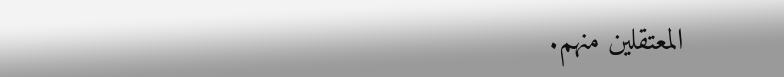المعتقلين منهم.